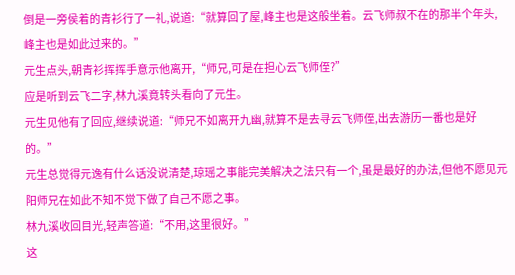倒是一旁侯着的青衫行了一礼,说道:“就算回了屋,峰主也是这般坐着。云飞师叔不在的那半个年头,峰主也是如此过来的。”
元生点头,朝青衫挥挥手意示他离开,“师兄,可是在担心云飞师侄?”
应是听到云飞二字,林九溪竟转头看向了元生。
元生见他有了回应,继续说道:“师兄不如离开九幽,就算不是去寻云飞师侄,出去游历一番也是好的。”
元生总觉得元逸有什么话没说清楚,琼瑶之事能完美解决之法只有一个,虽是最好的办法,但他不愿见元阳师兄在如此不知不觉下做了自己不愿之事。
林九溪收回目光,轻声答道:“不用,这里很好。”
这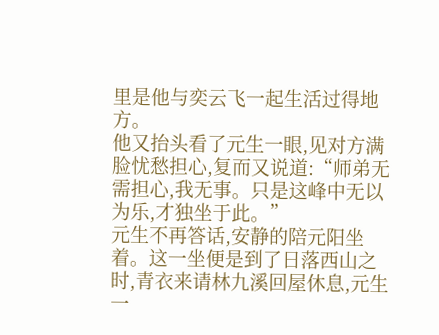里是他与奕云飞一起生活过得地方。
他又抬头看了元生一眼,见对方满脸忧愁担心,复而又说道:“师弟无需担心,我无事。只是这峰中无以为乐,才独坐于此。”
元生不再答话,安静的陪元阳坐着。这一坐便是到了日落西山之时,青衣来请林九溪回屋休息,元生一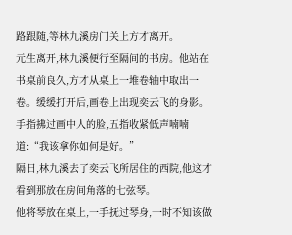路跟随,等林九溪房门关上方才离开。
元生离开,林九溪便行至隔间的书房。他站在书桌前良久,方才从桌上一堆卷轴中取出一卷。缓缓打开后,画卷上出现奕云飞的身影。
手指拂过画中人的脸,五指收紧低声喃喃道:“我该拿你如何是好。”
隔日,林九溪去了奕云飞所居住的西院,他这才看到那放在房间角落的七弦琴。
他将琴放在桌上,一手抚过琴身,一时不知该做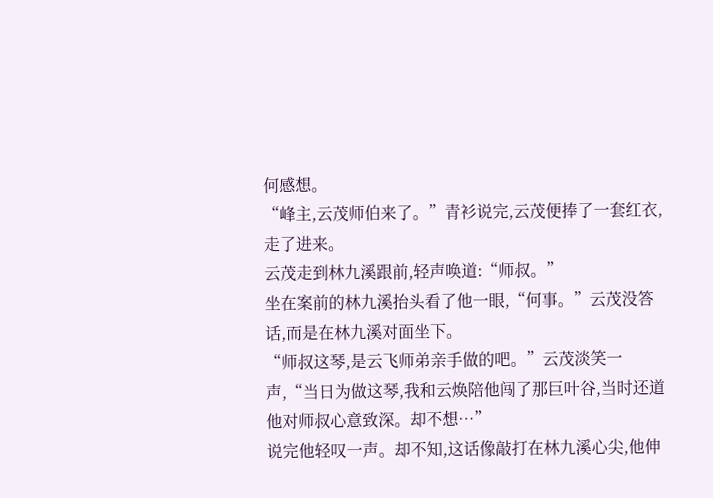何感想。
“峰主,云茂师伯来了。”青衫说完,云茂便捧了一套红衣,走了进来。
云茂走到林九溪跟前,轻声唤道:“师叔。”
坐在案前的林九溪抬头看了他一眼,“何事。”云茂没答话,而是在林九溪对面坐下。
“师叔这琴,是云飞师弟亲手做的吧。”云茂淡笑一声,“当日为做这琴,我和云焕陪他闯了那巨叶谷,当时还道他对师叔心意致深。却不想…”
说完他轻叹一声。却不知,这话像敲打在林九溪心尖,他伸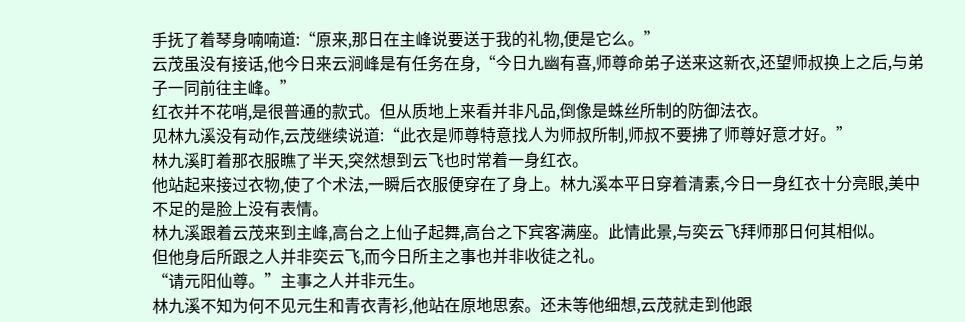手抚了着琴身喃喃道:“原来,那日在主峰说要送于我的礼物,便是它么。”
云茂虽没有接话,他今日来云涧峰是有任务在身,“今日九幽有喜,师尊命弟子送来这新衣,还望师叔换上之后,与弟子一同前往主峰。”
红衣并不花哨,是很普通的款式。但从质地上来看并非凡品,倒像是蛛丝所制的防御法衣。
见林九溪没有动作,云茂继续说道:“此衣是师尊特意找人为师叔所制,师叔不要拂了师尊好意才好。”
林九溪盯着那衣服瞧了半天,突然想到云飞也时常着一身红衣。
他站起来接过衣物,使了个术法,一瞬后衣服便穿在了身上。林九溪本平日穿着清素,今日一身红衣十分亮眼,美中不足的是脸上没有表情。
林九溪跟着云茂来到主峰,高台之上仙子起舞,高台之下宾客满座。此情此景,与奕云飞拜师那日何其相似。
但他身后所跟之人并非奕云飞,而今日所主之事也并非收徒之礼。
“请元阳仙尊。”主事之人并非元生。
林九溪不知为何不见元生和青衣青衫,他站在原地思索。还未等他细想,云茂就走到他跟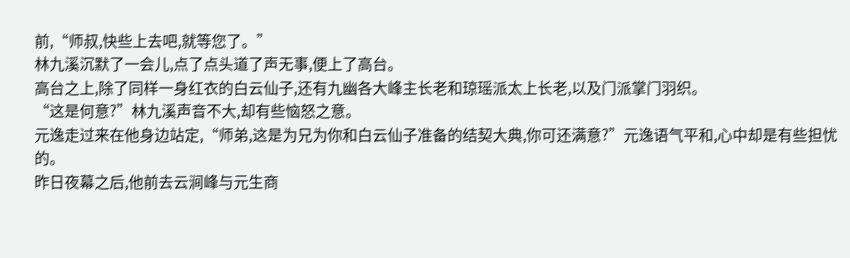前,“师叔,快些上去吧,就等您了。”
林九溪沉默了一会儿,点了点头道了声无事,便上了高台。
高台之上,除了同样一身红衣的白云仙子,还有九幽各大峰主长老和琼瑶派太上长老,以及门派掌门羽织。
“这是何意?”林九溪声音不大,却有些恼怒之意。
元逸走过来在他身边站定,“师弟,这是为兄为你和白云仙子准备的结契大典,你可还满意?”元逸语气平和,心中却是有些担忧的。
昨日夜幕之后,他前去云涧峰与元生商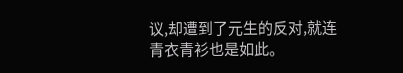议,却遭到了元生的反对,就连青衣青衫也是如此。